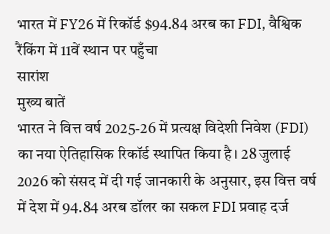भारत में FY26 में रिकॉर्ड $94.84 अरब का FDI, वैश्विक रैंकिंग में 11वें स्थान पर पहुँचा
सारांश
मुख्य बातें
भारत ने वित्त वर्ष 2025-26 में प्रत्यक्ष विदेशी निवेश (FDI) का नया ऐतिहासिक रिकॉर्ड स्थापित किया है। 28 जुलाई 2026 को संसद में दी गई जानकारी के अनुसार, इस वित्त वर्ष में देश में 94.84 अरब डॉलर का सकल FDI प्रवाह दर्ज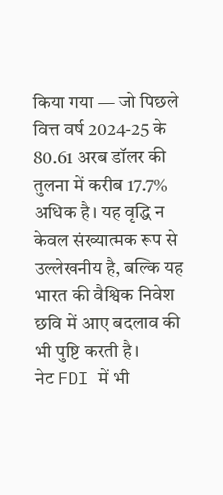किया गया — जो पिछले वित्त वर्ष 2024-25 के 80.61 अरब डॉलर की तुलना में करीब 17.7% अधिक है। यह वृद्धि न केवल संख्यात्मक रूप से उल्लेखनीय है, बल्कि यह भारत की वैश्विक निवेश छवि में आए बदलाव की भी पुष्टि करती है।
नेट FDI में भी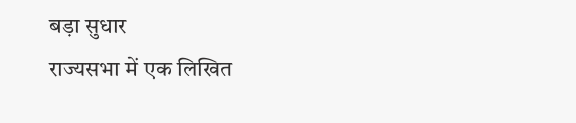बड़ा सुधार
राज्यसभा में एक लिखित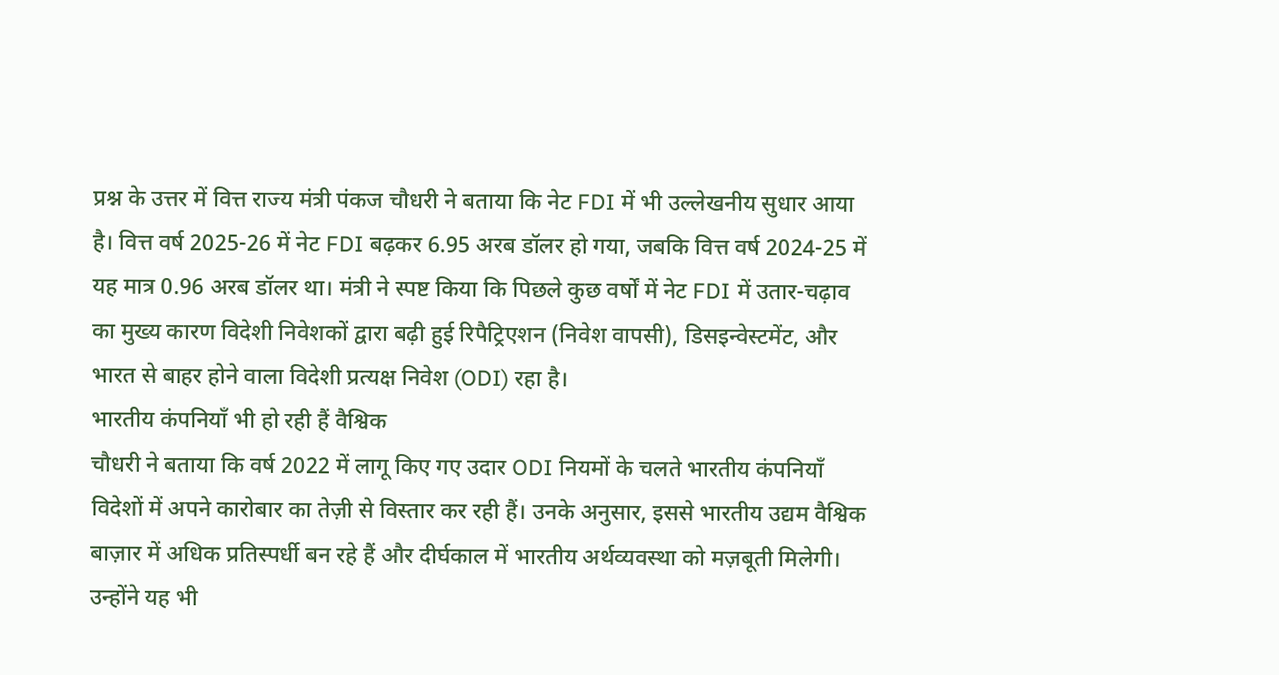प्रश्न के उत्तर में वित्त राज्य मंत्री पंकज चौधरी ने बताया कि नेट FDI में भी उल्लेखनीय सुधार आया है। वित्त वर्ष 2025-26 में नेट FDI बढ़कर 6.95 अरब डॉलर हो गया, जबकि वित्त वर्ष 2024-25 में यह मात्र 0.96 अरब डॉलर था। मंत्री ने स्पष्ट किया कि पिछले कुछ वर्षों में नेट FDI में उतार-चढ़ाव का मुख्य कारण विदेशी निवेशकों द्वारा बढ़ी हुई रिपैट्रिएशन (निवेश वापसी), डिसइन्वेस्टमेंट, और भारत से बाहर होने वाला विदेशी प्रत्यक्ष निवेश (ODI) रहा है।
भारतीय कंपनियाँ भी हो रही हैं वैश्विक
चौधरी ने बताया कि वर्ष 2022 में लागू किए गए उदार ODI नियमों के चलते भारतीय कंपनियाँ विदेशों में अपने कारोबार का तेज़ी से विस्तार कर रही हैं। उनके अनुसार, इससे भारतीय उद्यम वैश्विक बाज़ार में अधिक प्रतिस्पर्धी बन रहे हैं और दीर्घकाल में भारतीय अर्थव्यवस्था को मज़बूती मिलेगी। उन्होंने यह भी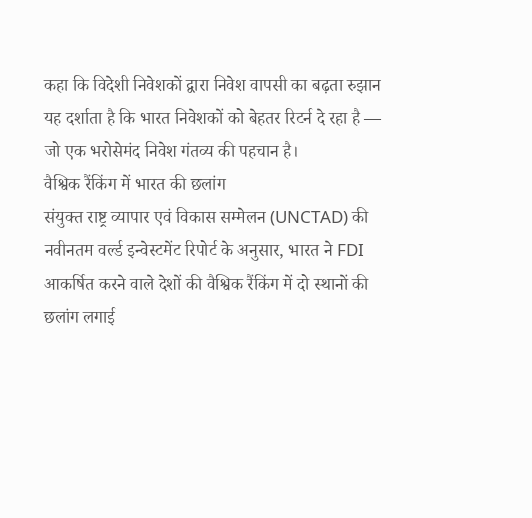कहा कि विदेशी निवेशकों द्वारा निवेश वापसी का बढ़ता रुझान यह दर्शाता है कि भारत निवेशकों को बेहतर रिटर्न दे रहा है — जो एक भरोसेमंद निवेश गंतव्य की पहचान है।
वैश्विक रैंकिंग में भारत की छलांग
संयुक्त राष्ट्र व्यापार एवं विकास सम्मेलन (UNCTAD) की नवीनतम वर्ल्ड इन्वेस्टमेंट रिपोर्ट के अनुसार, भारत ने FDI आकर्षित करने वाले देशों की वैश्विक रैंकिंग में दो स्थानों की छलांग लगाई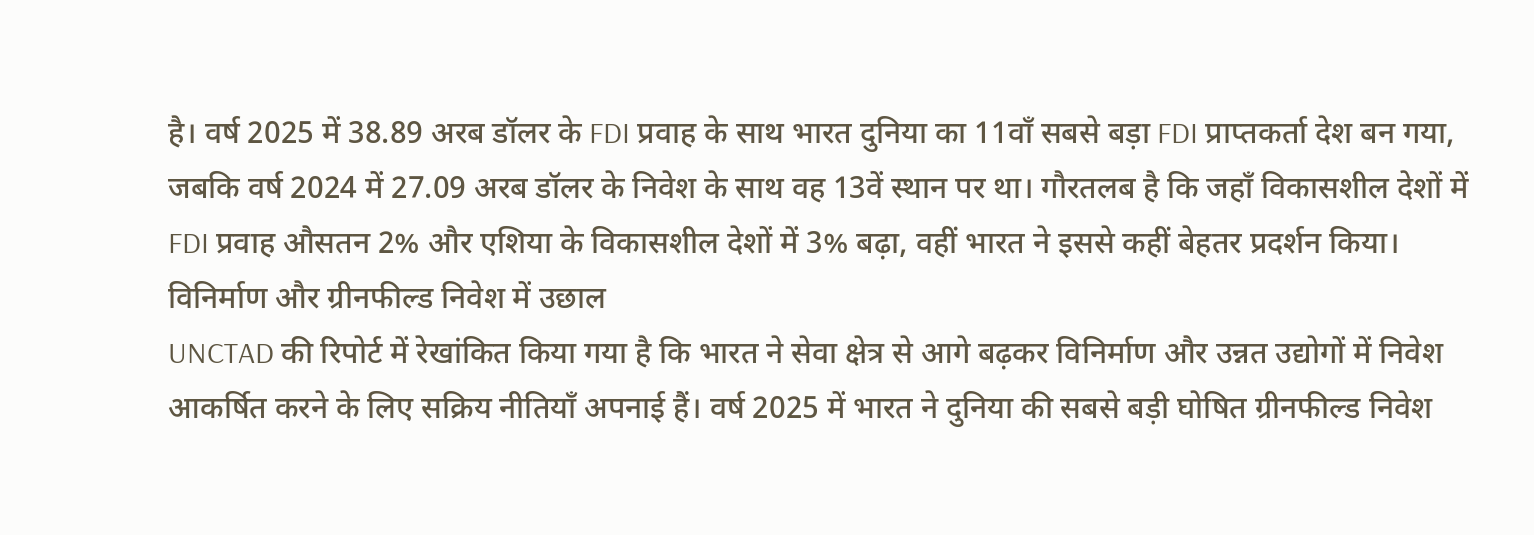है। वर्ष 2025 में 38.89 अरब डॉलर के FDI प्रवाह के साथ भारत दुनिया का 11वाँ सबसे बड़ा FDI प्राप्तकर्ता देश बन गया, जबकि वर्ष 2024 में 27.09 अरब डॉलर के निवेश के साथ वह 13वें स्थान पर था। गौरतलब है कि जहाँ विकासशील देशों में FDI प्रवाह औसतन 2% और एशिया के विकासशील देशों में 3% बढ़ा, वहीं भारत ने इससे कहीं बेहतर प्रदर्शन किया।
विनिर्माण और ग्रीनफील्ड निवेश में उछाल
UNCTAD की रिपोर्ट में रेखांकित किया गया है कि भारत ने सेवा क्षेत्र से आगे बढ़कर विनिर्माण और उन्नत उद्योगों में निवेश आकर्षित करने के लिए सक्रिय नीतियाँ अपनाई हैं। वर्ष 2025 में भारत ने दुनिया की सबसे बड़ी घोषित ग्रीनफील्ड निवेश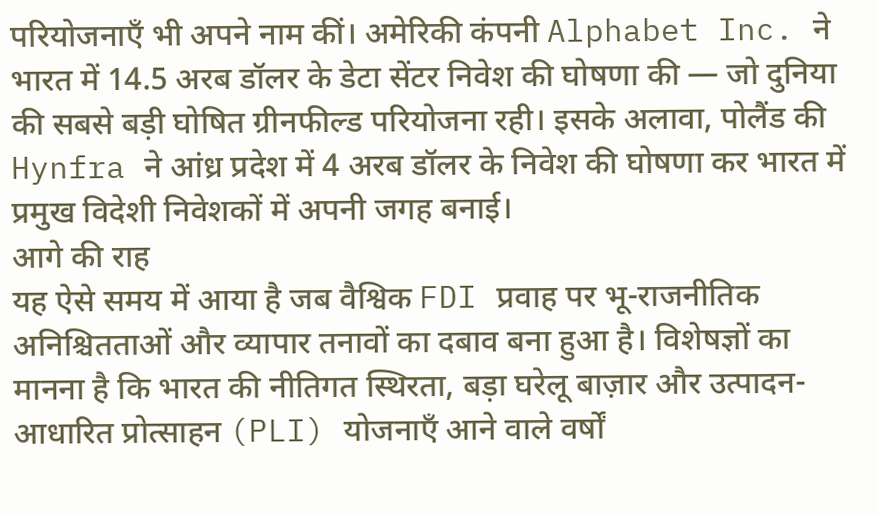परियोजनाएँ भी अपने नाम कीं। अमेरिकी कंपनी Alphabet Inc. ने भारत में 14.5 अरब डॉलर के डेटा सेंटर निवेश की घोषणा की — जो दुनिया की सबसे बड़ी घोषित ग्रीनफील्ड परियोजना रही। इसके अलावा, पोलैंड की Hynfra ने आंध्र प्रदेश में 4 अरब डॉलर के निवेश की घोषणा कर भारत में प्रमुख विदेशी निवेशकों में अपनी जगह बनाई।
आगे की राह
यह ऐसे समय में आया है जब वैश्विक FDI प्रवाह पर भू-राजनीतिक अनिश्चितताओं और व्यापार तनावों का दबाव बना हुआ है। विशेषज्ञों का मानना है कि भारत की नीतिगत स्थिरता, बड़ा घरेलू बाज़ार और उत्पादन-आधारित प्रोत्साहन (PLI) योजनाएँ आने वाले वर्षों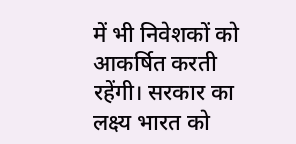में भी निवेशकों को आकर्षित करती रहेंगी। सरकार का लक्ष्य भारत को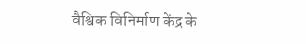वैश्विक विनिर्माण केंद्र के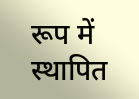रूप में स्थापित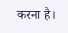करना है।